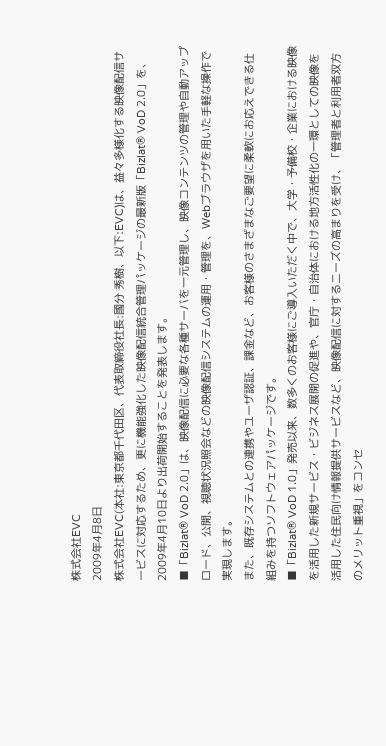株式会社EVC
2009年4月8日
株式会社EVC(本社:東京都千代田区、代表取締役社長:國分 秀樹、以下:EVC)は、益々多様化する映像配信サービスに対応するため、更に機能強化した映像配信統合管理パッケージの最新版「Bizlat® VoD 2.0」を、2009年4月10日より出荷開始することを発表します。
■「Bizlat® VoD 2.0」は、映像配信に必要な各種サーバを一元管理し、映像コンテンツの管理や自動アップロード、公開、視聴状況照会などの映像配信システムの運用・管理を、Webブラウザを用いた手軽な操作で実現します。
また、既存システムとの連携やユーザ認証、課金など、お客様のさまざまなご要望に柔軟にお応えできる仕組みを持つソフトウェアパッケージです。
■「Bizlat® VoD 1.0」発売以来、数多くのお客様にご導入いただく中で、大学・予備校・企業における映像を活用した新規サービス・ビジネス展開の促進や、官庁・自治体における地方活性化の一環としての映像を活用した住民向け情報提供サービスなど、映像配信に対するニーズの高まりを受け、「管理者と利用者双方のメリット重視」をコンセ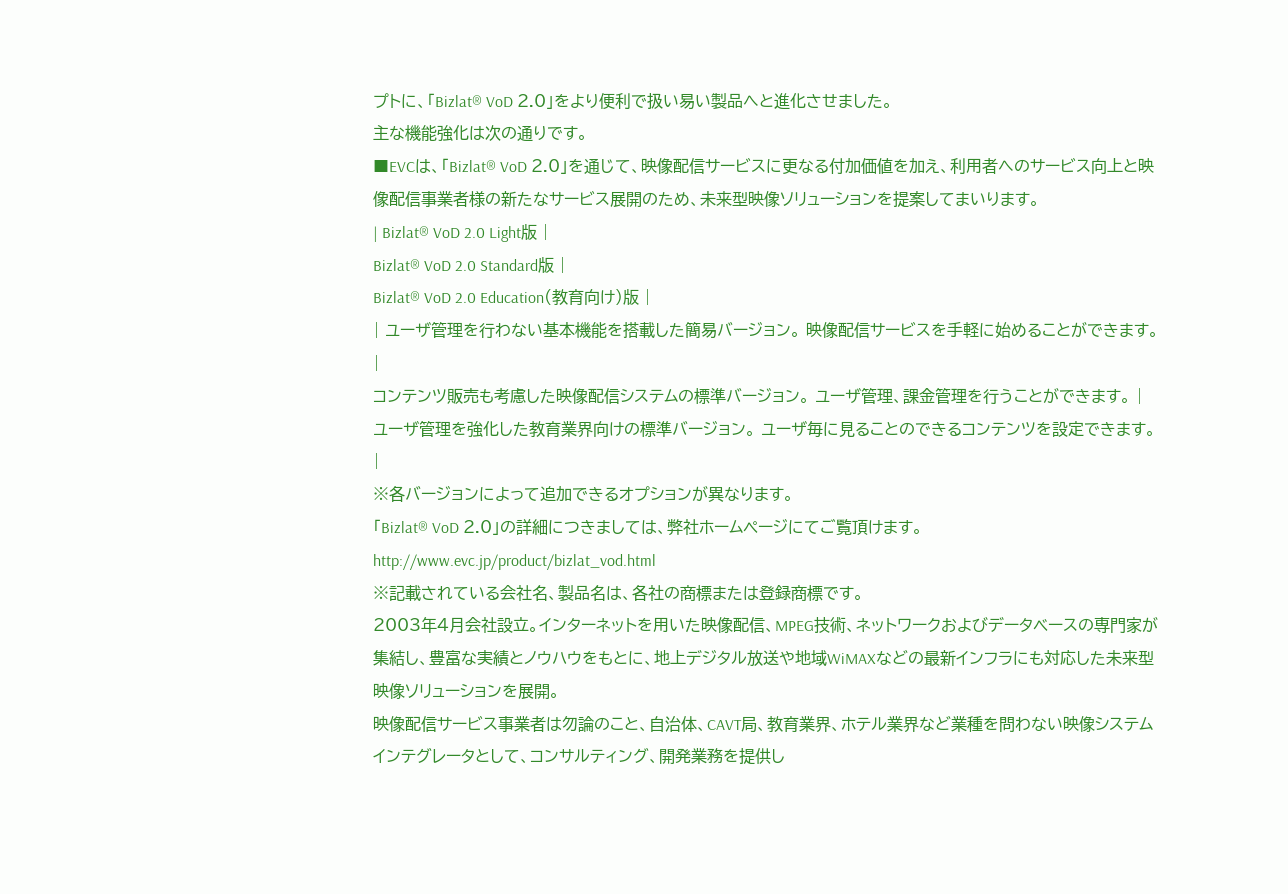プトに、「Bizlat® VoD 2.0」をより便利で扱い易い製品へと進化させました。
主な機能強化は次の通りです。
■EVCは、「Bizlat® VoD 2.0」を通じて、映像配信サービスに更なる付加価値を加え、利用者へのサービス向上と映像配信事業者様の新たなサービス展開のため、未来型映像ソリューションを提案してまいります。
| Bizlat® VoD 2.0 Light版 |
Bizlat® VoD 2.0 Standard版 |
Bizlat® VoD 2.0 Education(教育向け)版 |
| ユーザ管理を行わない基本機能を搭載した簡易バージョン。 映像配信サービスを手軽に始めることができます。 |
コンテンツ販売も考慮した映像配信システムの標準バージョン。 ユーザ管理、課金管理を行うことができます。 |
ユーザ管理を強化した教育業界向けの標準バージョン。 ユーザ毎に見ることのできるコンテンツを設定できます。 |
※各バージョンによって追加できるオプションが異なります。
「Bizlat® VoD 2.0」の詳細につきましては、弊社ホームページにてご覧頂けます。
http://www.evc.jp/product/bizlat_vod.html
※記載されている会社名、製品名は、各社の商標または登録商標です。
2003年4月会社設立。インターネットを用いた映像配信、MPEG技術、ネットワークおよびデータベースの専門家が集結し、豊富な実績とノウハウをもとに、地上デジタル放送や地域WiMAXなどの最新インフラにも対応した未来型映像ソリューションを展開。
映像配信サービス事業者は勿論のこと、自治体、CAVT局、教育業界、ホテル業界など業種を問わない映像システムインテグレータとして、コンサルティング、開発業務を提供し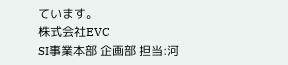ています。
株式会社EVC
SI事業本部 企画部 担当:河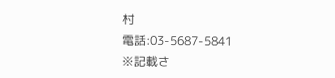村
電話:03-5687-5841
※記載さ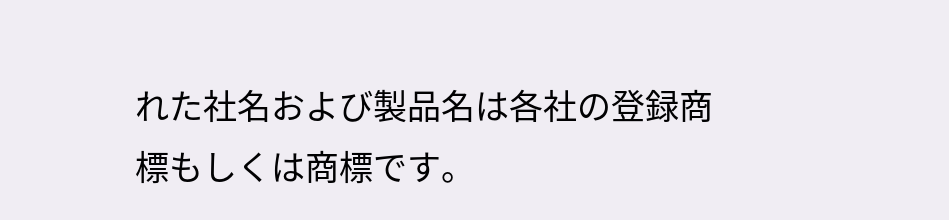れた社名および製品名は各社の登録商標もしくは商標です。